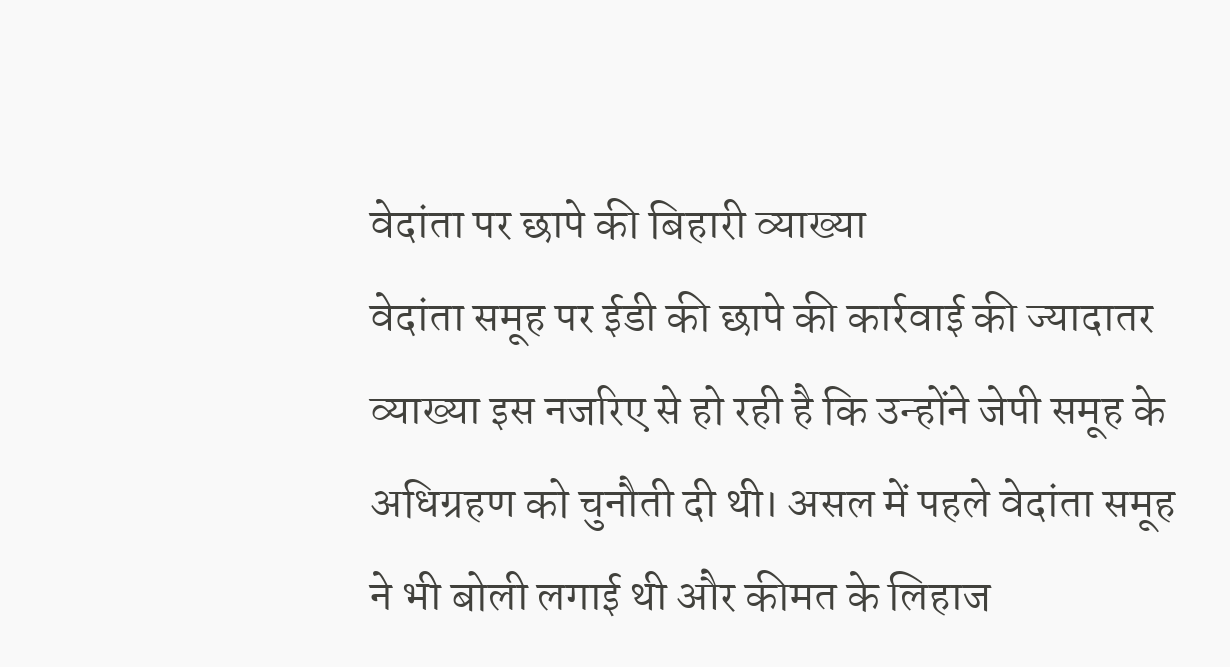वेदांता पर छापे की बिहारी व्याख्या
वेदांता समूह पर ईडी की छापे की कार्रवाई की ज्यादातर व्याख्या इस नजरिए से हो रही है कि उन्होंने जेपी समूह के अधिग्रहण को चुनौती दी थी। असल में पहले वेदांता समूह ने भी बोली लगाई थी और कीमत के लिहाज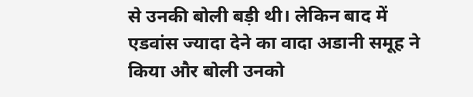से उनकी बोली बड़ी थी। लेकिन बाद में एडवांस ज्यादा देने का वादा अडानी समूह ने किया और बोली उनको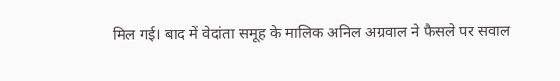मिल गई। बाद में वेदांता समूह के मालिक अनिल अग्रवाल ने फैसले पर सवाल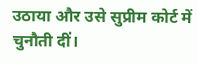उठाया और उसे सुप्रीम कोर्ट में चुनौती दीं।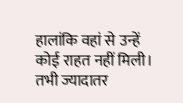हालांकि वहां से उन्हें कोई राहत नहीं मिली। तभी ज्यादातर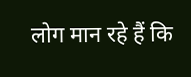लोग मान रहे हैं कि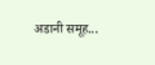अडानी समूह...